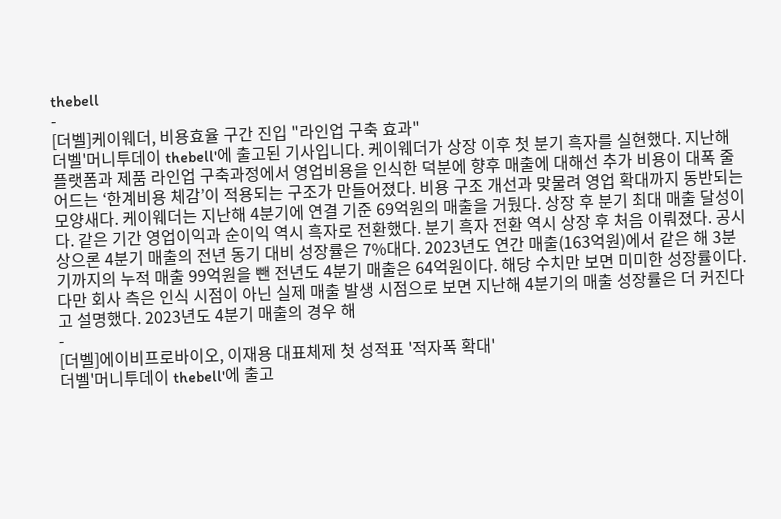thebell
-
[더벨]케이웨더, 비용효율 구간 진입 "라인업 구축 효과"
더벨'머니투데이 thebell'에 출고된 기사입니다. 케이웨더가 상장 이후 첫 분기 흑자를 실현했다. 지난해 플랫폼과 제품 라인업 구축과정에서 영업비용을 인식한 덕분에 향후 매출에 대해선 추가 비용이 대폭 줄어드는 ‘한계비용 체감’이 적용되는 구조가 만들어졌다. 비용 구조 개선과 맞물려 영업 확대까지 동반되는 모양새다. 케이웨더는 지난해 4분기에 연결 기준 69억원의 매출을 거뒀다. 상장 후 분기 최대 매출 달성이다. 같은 기간 영업이익과 순이익 역시 흑자로 전환했다. 분기 흑자 전환 역시 상장 후 처음 이뤄졌다. 공시 상으론 4분기 매출의 전년 동기 대비 성장률은 7%대다. 2023년도 연간 매출(163억원)에서 같은 해 3분기까지의 누적 매출 99억원을 뺀 전년도 4분기 매출은 64억원이다. 해당 수치만 보면 미미한 성장률이다. 다만 회사 측은 인식 시점이 아닌 실제 매출 발생 시점으로 보면 지난해 4분기의 매출 성장률은 더 커진다고 설명했다. 2023년도 4분기 매출의 경우 해
-
[더벨]에이비프로바이오, 이재용 대표체제 첫 성적표 '적자폭 확대'
더벨'머니투데이 thebell'에 출고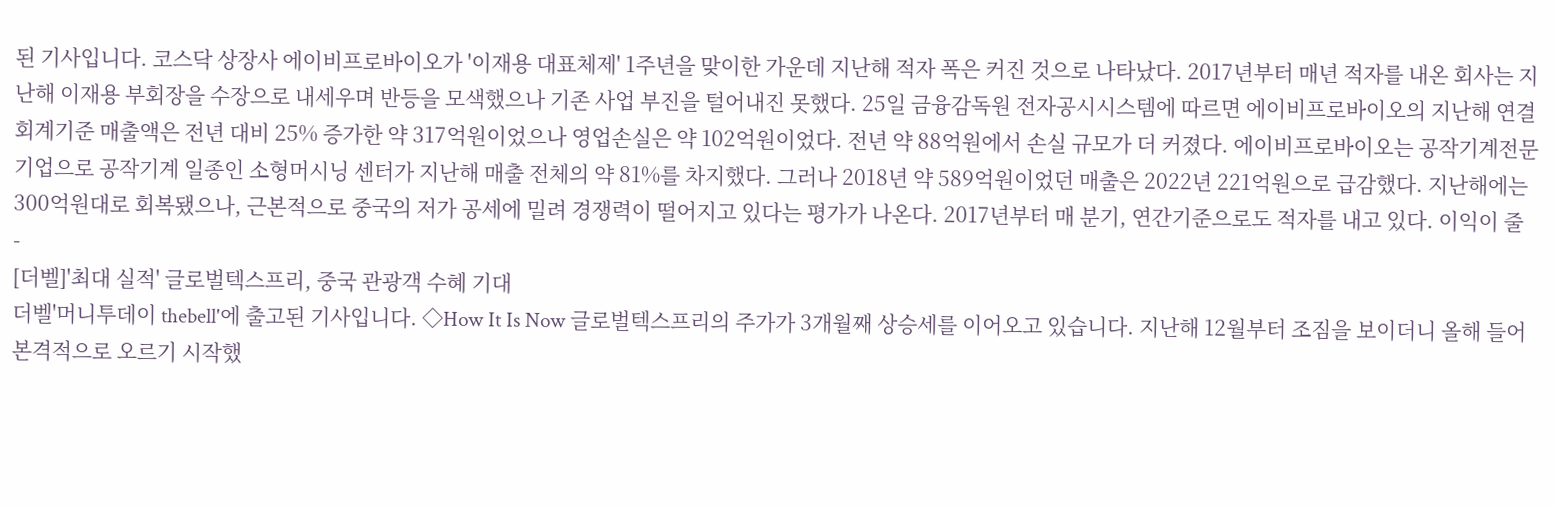된 기사입니다. 코스닥 상장사 에이비프로바이오가 '이재용 대표체제' 1주년을 맞이한 가운데 지난해 적자 폭은 커진 것으로 나타났다. 2017년부터 매년 적자를 내온 회사는 지난해 이재용 부회장을 수장으로 내세우며 반등을 모색했으나 기존 사업 부진을 털어내진 못했다. 25일 금융감독원 전자공시시스템에 따르면 에이비프로바이오의 지난해 연결회계기준 매출액은 전년 대비 25% 증가한 약 317억원이었으나 영업손실은 약 102억원이었다. 전년 약 88억원에서 손실 규모가 더 커졌다. 에이비프로바이오는 공작기계전문기업으로 공작기계 일종인 소형머시닝 센터가 지난해 매출 전체의 약 81%를 차지했다. 그러나 2018년 약 589억원이었던 매출은 2022년 221억원으로 급감했다. 지난해에는 300억원대로 회복됐으나, 근본적으로 중국의 저가 공세에 밀려 경쟁력이 떨어지고 있다는 평가가 나온다. 2017년부터 매 분기, 연간기준으로도 적자를 내고 있다. 이익이 줄
-
[더벨]'최대 실적' 글로벌텍스프리, 중국 관광객 수혜 기대
더벨'머니투데이 thebell'에 출고된 기사입니다. ◇How It Is Now 글로벌텍스프리의 주가가 3개월째 상승세를 이어오고 있습니다. 지난해 12월부터 조짐을 보이더니 올해 들어 본격적으로 오르기 시작했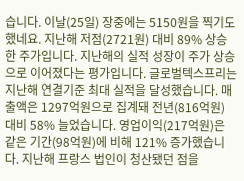습니다. 이날(25일) 장중에는 5150원을 찍기도 했네요. 지난해 저점(2721원) 대비 89% 상승한 주가입니다. 지난해의 실적 성장이 주가 상승으로 이어졌다는 평가입니다. 글로벌텍스프리는 지난해 연결기준 최대 실적을 달성했습니다. 매출액은 1297억원으로 집계돼 전년(816억원) 대비 58% 늘었습니다. 영업이익(217억원)은 같은 기간(98억원)에 비해 121% 증가했습니다. 지난해 프랑스 법인이 청산됐던 점을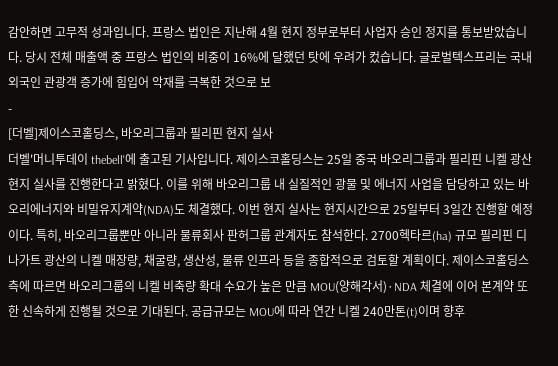감안하면 고무적 성과입니다. 프랑스 법인은 지난해 4월 현지 정부로부터 사업자 승인 정지를 통보받았습니다. 당시 전체 매출액 중 프랑스 법인의 비중이 16%에 달했던 탓에 우려가 컸습니다. 글로벌텍스프리는 국내 외국인 관광객 증가에 힘입어 악재를 극복한 것으로 보
-
[더벨]제이스코홀딩스, 바오리그룹과 필리핀 현지 실사
더벨'머니투데이 thebell'에 출고된 기사입니다. 제이스코홀딩스는 25일 중국 바오리그룹과 필리핀 니켈 광산 현지 실사를 진행한다고 밝혔다. 이를 위해 바오리그룹 내 실질적인 광물 및 에너지 사업을 담당하고 있는 바오리에너지와 비밀유지계약(NDA)도 체결했다. 이번 현지 실사는 현지시간으로 25일부터 3일간 진행할 예정이다. 특히, 바오리그룹뿐만 아니라 물류회사 판허그룹 관계자도 참석한다. 2700헥타르(ha) 규모 필리핀 디나가트 광산의 니켈 매장량, 채굴량, 생산성, 물류 인프라 등을 종합적으로 검토할 계획이다. 제이스코홀딩스 측에 따르면 바오리그룹의 니켈 비축량 확대 수요가 높은 만큼 MOU(양해각서)·NDA 체결에 이어 본계약 또한 신속하게 진행될 것으로 기대된다. 공급규모는 MOU에 따라 연간 니켈 240만톤(t)이며 향후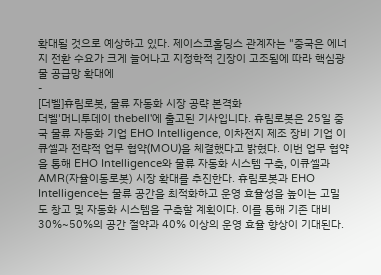확대될 것으로 예상하고 있다. 제이스코홀딩스 관계자는 "중국은 에너지 전환 수요가 크게 늘어나고 지정학적 긴장이 고조됨에 따라 핵심광물 공급망 확대에
-
[더벨]휴림로봇, 물류 자동화 시장 공략 본격화
더벨'머니투데이 thebell'에 출고된 기사입니다. 휴림로봇은 25일 중국 물류 자동화 기업 EHO Intelligence, 이차전지 제조 장비 기업 이큐셀과 전략적 업무 협약(MOU)을 체결했다고 밝혔다. 이번 업무 협약을 통해 EHO Intelligence와 물류 자동화 시스템 구축, 이큐셀과 AMR(자율이동로봇) 시장 확대를 추진한다. 휴림로봇과 EHO Intelligence는 물류 공간을 최적화하고 운영 효율성을 높이는 고밀도 창고 및 자동화 시스템을 구축할 계획이다. 이를 통해 기존 대비 30%~50%의 공간 절약과 40% 이상의 운영 효율 향상이 기대된다.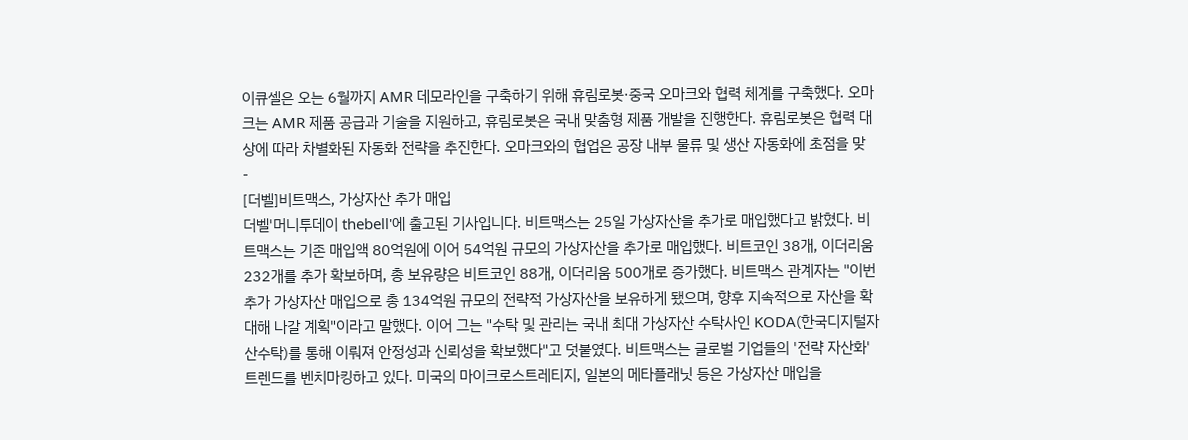이큐셀은 오는 6월까지 AMR 데모라인을 구축하기 위해 휴림로봇·중국 오마크와 협력 체계를 구축했다. 오마크는 AMR 제품 공급과 기술을 지원하고, 휴림로봇은 국내 맞춤형 제품 개발을 진행한다. 휴림로봇은 협력 대상에 따라 차별화된 자동화 전략을 추진한다. 오마크와의 협업은 공장 내부 물류 및 생산 자동화에 초점을 맞
-
[더벨]비트맥스, 가상자산 추가 매입
더벨'머니투데이 thebell'에 출고된 기사입니다. 비트맥스는 25일 가상자산을 추가로 매입했다고 밝혔다. 비트맥스는 기존 매입액 80억원에 이어 54억원 규모의 가상자산을 추가로 매입했다. 비트코인 38개, 이더리움 232개를 추가 확보하며, 총 보유량은 비트코인 88개, 이더리움 500개로 증가했다. 비트맥스 관계자는 "이번 추가 가상자산 매입으로 총 134억원 규모의 전략적 가상자산을 보유하게 됐으며, 향후 지속적으로 자산을 확대해 나갈 계획"이라고 말했다. 이어 그는 "수탁 및 관리는 국내 최대 가상자산 수탁사인 KODA(한국디지털자산수탁)를 통해 이뤄져 안정성과 신뢰성을 확보했다"고 덧붙였다. 비트맥스는 글로벌 기업들의 '전략 자산화' 트렌드를 벤치마킹하고 있다. 미국의 마이크로스트레티지, 일본의 메타플래닛 등은 가상자산 매입을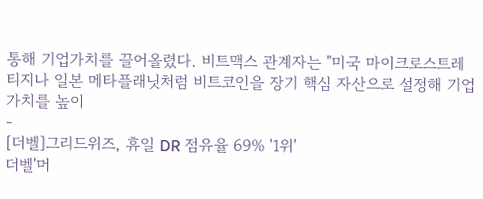통해 기업가치를 끌어올렸다. 비트맥스 관계자는 "미국 마이크로스트레티지나 일본 메타플래닛처럼 비트코인을 장기 핵심 자산으로 설정해 기업가치를 높이
-
[더벨]그리드위즈, 휴일 DR 점유율 69% '1위'
더벨'머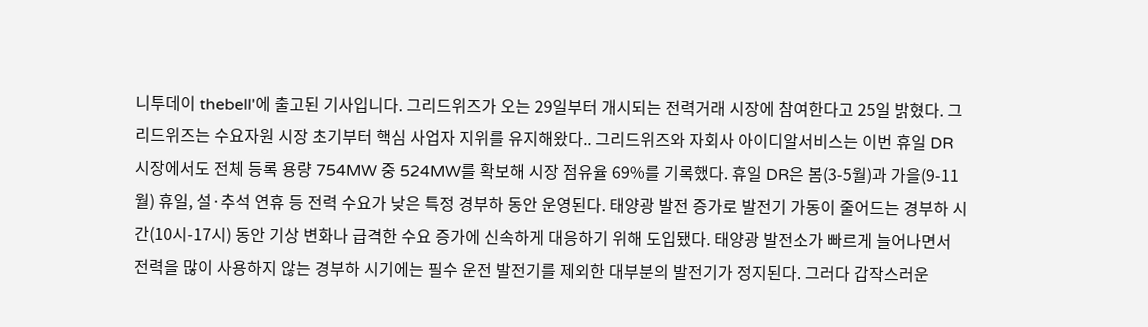니투데이 thebell'에 출고된 기사입니다. 그리드위즈가 오는 29일부터 개시되는 전력거래 시장에 참여한다고 25일 밝혔다. 그리드위즈는 수요자원 시장 초기부터 핵심 사업자 지위를 유지해왔다.. 그리드위즈와 자회사 아이디알서비스는 이번 휴일 DR 시장에서도 전체 등록 용량 754MW 중 524MW를 확보해 시장 점유율 69%를 기록했다. 휴일 DR은 봄(3-5월)과 가을(9-11월) 휴일, 설·추석 연휴 등 전력 수요가 낮은 특정 경부하 동안 운영된다. 태양광 발전 증가로 발전기 가동이 줄어드는 경부하 시간(10시-17시) 동안 기상 변화나 급격한 수요 증가에 신속하게 대응하기 위해 도입됐다. 태양광 발전소가 빠르게 늘어나면서 전력을 많이 사용하지 않는 경부하 시기에는 필수 운전 발전기를 제외한 대부분의 발전기가 정지된다. 그러다 갑작스러운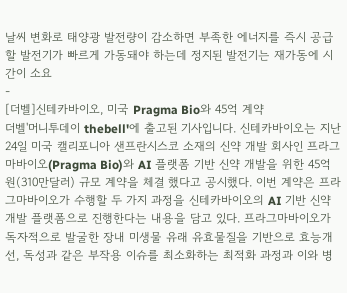날씨 변화로 태양광 발전량이 감소하면 부족한 에너지를 즉시 공급할 발전기가 빠르게 가동돼야 하는데 정지된 발전기는 재가동에 시간이 소요
-
[더벨]신테카바이오, 미국 Pragma Bio와 45억 계약
더벨'머니투데이 thebell'에 출고된 기사입니다. 신테카바이오는 지난 24일 미국 캘리포니아 샌프란시스코 소재의 신약 개발 회사인 프라그마바이오(Pragma Bio)와 AI 플랫폼 기반 신약 개발을 위한 45억원(310만달러) 규모 계약을 체결 했다고 공시했다. 이번 계약은 프라그마바이오가 수행할 두 가지 과정을 신테카바이오의 AI 기반 신약개발 플랫폼으로 진행한다는 내용을 담고 있다. 프라그마바이오가 독자적으로 발굴한 장내 미생물 유래 유효물질을 기반으로 효능개선, 독성과 같은 부작용 이슈를 최소화하는 최적화 과정과 이와 병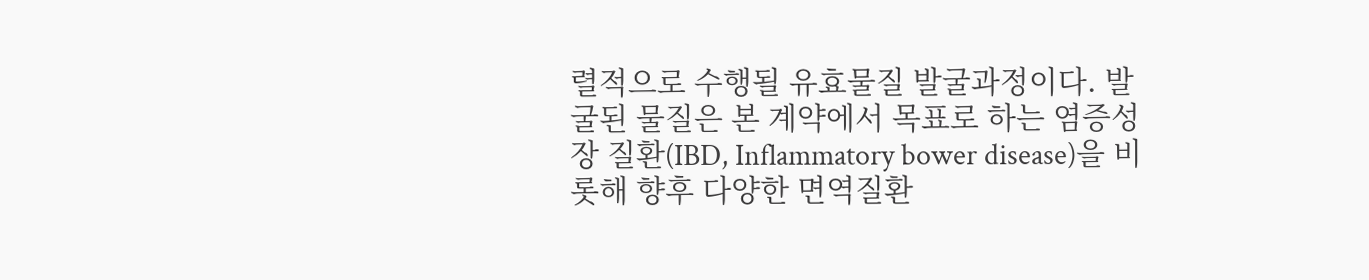렬적으로 수행될 유효물질 발굴과정이다. 발굴된 물질은 본 계약에서 목표로 하는 염증성 장 질환(IBD, Inflammatory bower disease)을 비롯해 향후 다양한 면역질환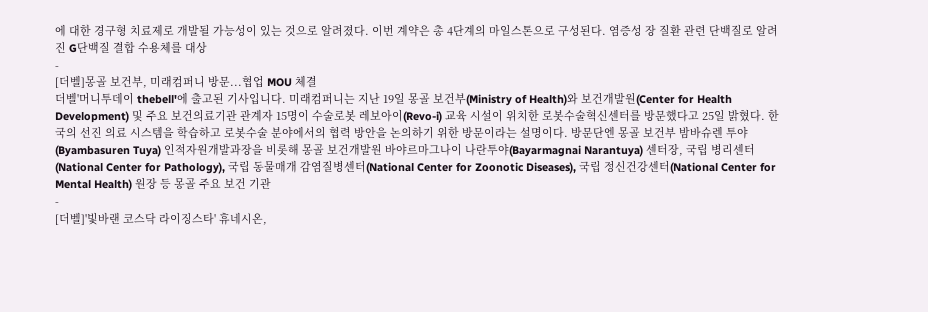에 대한 경구형 치료제로 개발될 가능성이 있는 것으로 알려졌다. 이번 계약은 총 4단계의 마일스톤으로 구성된다. 염증성 장 질환 관련 단백질로 알려진 G단백질 결합 수용체를 대상
-
[더벨]몽골 보건부, 미래컴퍼니 방문...협업 MOU 체결
더벨'머니투데이 thebell'에 출고된 기사입니다. 미래컴퍼니는 지난 19일 몽골 보건부(Ministry of Health)와 보건개발원(Center for Health Development) 및 주요 보건의료기관 관계자 15명이 수술로봇 레보아이(Revo-i) 교육 시설이 위치한 로봇수술혁신센터를 방문했다고 25일 밝혔다. 한국의 선진 의료 시스템을 학습하고 로봇수술 분야에서의 협력 방안을 논의하기 위한 방문이라는 설명이다. 방문단엔 몽골 보건부 밤바슈렌 투야(Byambasuren Tuya) 인적자원개발과장을 비롯해 몽골 보건개발원 바야르마그나이 나란투야(Bayarmagnai Narantuya) 센터장, 국립 병리센터(National Center for Pathology), 국립 동물매개 감염질병센터(National Center for Zoonotic Diseases), 국립 정신건강센터(National Center for Mental Health) 원장 등 몽골 주요 보건 기관
-
[더벨]'빛바랜 코스닥 라이징스타' 휴네시온,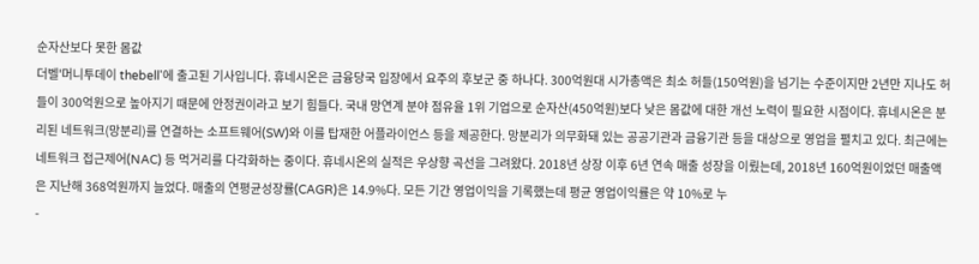순자산보다 못한 몸값
더벨'머니투데이 thebell'에 출고된 기사입니다. 휴네시온은 금융당국 입장에서 요주의 후보군 중 하나다. 300억원대 시가총액은 최소 허들(150억원)을 넘기는 수준이지만 2년만 지나도 허들이 300억원으로 높아지기 때문에 안정권이라고 보기 힘들다. 국내 망연계 분야 점유율 1위 기업으로 순자산(450억원)보다 낮은 몸값에 대한 개선 노력이 필요한 시점이다. 휴네시온은 분리된 네트워크(망분리)를 연결하는 소프트웨어(SW)와 이를 탑재한 어플라이언스 등을 제공한다. 망분리가 의무화돼 있는 공공기관과 금융기관 등을 대상으로 영업을 펼치고 있다. 최근에는 네트워크 접근제어(NAC) 등 먹거리를 다각화하는 중이다. 휴네시온의 실적은 우상향 곡선을 그려왔다. 2018년 상장 이후 6년 연속 매출 성장을 이뤘는데, 2018년 160억원이었던 매출액은 지난해 368억원까지 늘었다. 매출의 연평균성장률(CAGR)은 14.9%다. 모든 기간 영업이익을 기록했는데 평균 영업이익률은 약 10%로 누
-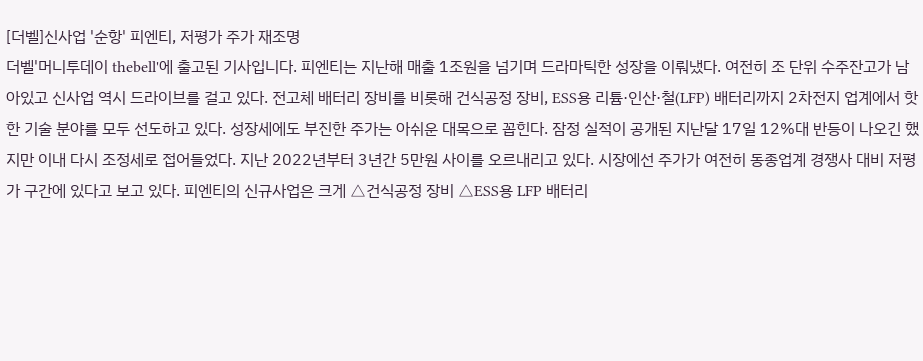[더벨]신사업 '순항' 피엔티, 저평가 주가 재조명
더벨'머니투데이 thebell'에 출고된 기사입니다. 피엔티는 지난해 매출 1조원을 넘기며 드라마틱한 성장을 이뤄냈다. 여전히 조 단위 수주잔고가 남아있고 신사업 역시 드라이브를 걸고 있다. 전고체 배터리 장비를 비롯해 건식공정 장비, ESS용 리튬·인산·철(LFP) 배터리까지 2차전지 업계에서 핫한 기술 분야를 모두 선도하고 있다. 성장세에도 부진한 주가는 아쉬운 대목으로 꼽힌다. 잠정 실적이 공개된 지난달 17일 12%대 반등이 나오긴 했지만 이내 다시 조정세로 접어들었다. 지난 2022년부터 3년간 5만원 사이를 오르내리고 있다. 시장에선 주가가 여전히 동종업계 경쟁사 대비 저평가 구간에 있다고 보고 있다. 피엔티의 신규사업은 크게 △건식공정 장비 △ESS용 LFP 배터리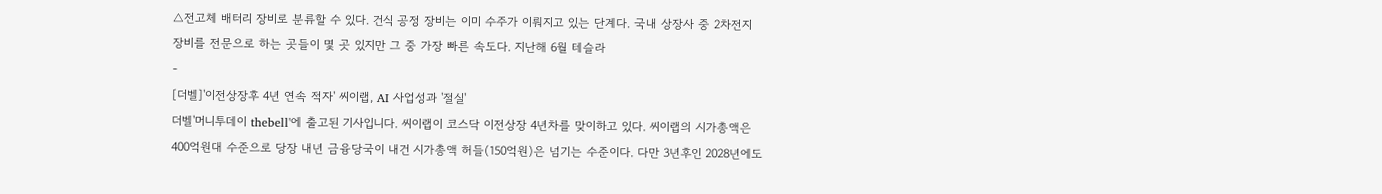△전고체 배터리 장비로 분류할 수 있다. 건식 공정 장비는 이미 수주가 이뤄지고 있는 단계다. 국내 상장사 중 2차전지 장비를 전문으로 하는 곳들이 몇 곳 있지만 그 중 가장 빠른 속도다. 지난해 6월 테슬라
-
[더벨]'이전상장후 4년 연속 적자' 씨이랩, AI 사업성과 '절실'
더벨'머니투데이 thebell'에 출고된 기사입니다. 씨이랩이 코스닥 이전상장 4년차를 맞이하고 있다. 씨이랩의 시가총액은 400억원대 수준으로 당장 내년 금융당국이 내건 시가총액 허들(150억원)은 넘기는 수준이다. 다만 3년후인 2028년에도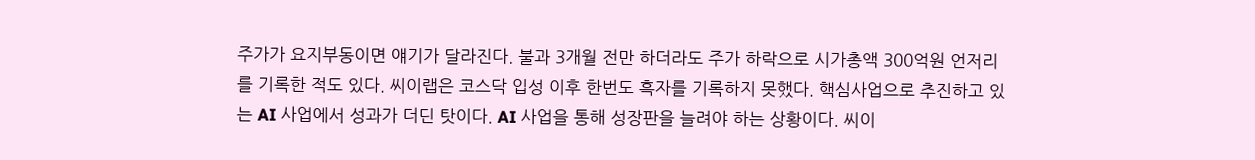주가가 요지부동이면 얘기가 달라진다. 불과 3개월 전만 하더라도 주가 하락으로 시가총액 300억원 언저리를 기록한 적도 있다. 씨이랩은 코스닥 입성 이후 한번도 흑자를 기록하지 못했다. 핵심사업으로 추진하고 있는 AI 사업에서 성과가 더딘 탓이다. AI 사업을 통해 성장판을 늘려야 하는 상황이다. 씨이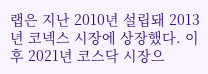랩은 지난 2010년 설립돼 2013년 코넥스 시장에 상장했다. 이후 2021년 코스닥 시장으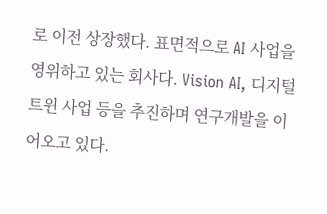로 이전 상장했다. 표면적으로 AI 사업을 영위하고 있는 회사다. Vision AI, 디지털 트윈 사업 등을 추진하며 연구개발을 이어오고 있다.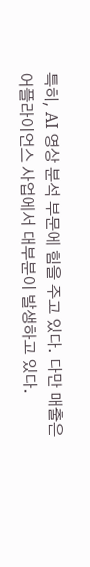특히, AI 영상 분석 부문에 힘을 주고 있다. 다만 매출은 어플라이언스 사업에서 대부분이 발생하고 있다.